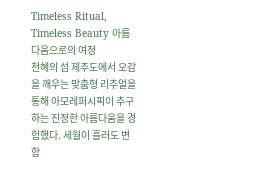Timeless Ritual, Timeless Beauty 아름다움으로의 여정
천혜의 섬 제주도에서 오감을 깨우는 맞춤형 리추얼을 통해 아모레퍼시픽이 추구하는 진정한 아름다움을 경험했다. 세월이 흘러도 변함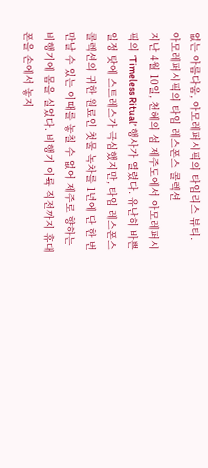없는 아름다움, 아모레퍼시픽의 타임리스 뷰티.
아모레퍼시픽의 타임 레스폰스 콜렉션
지난 4월 10일, 천혜의 섬 제주도에서 아모레퍼시픽의 ‘Timeless Ritual’ 행사가 열렸다. 유난히 바쁜 일정 탓에 스트레스가 극심했지만, 타임 레스폰스 콜렉션의 귀한 원료인 첫물 녹차를 1년에 단 한 번 만날 수 있는 이때를 놓칠 수 없어 제주로 향하는 비행기에 몸을 실었다. 비행기 이륙 직전까지 휴대폰을 손에서 놓지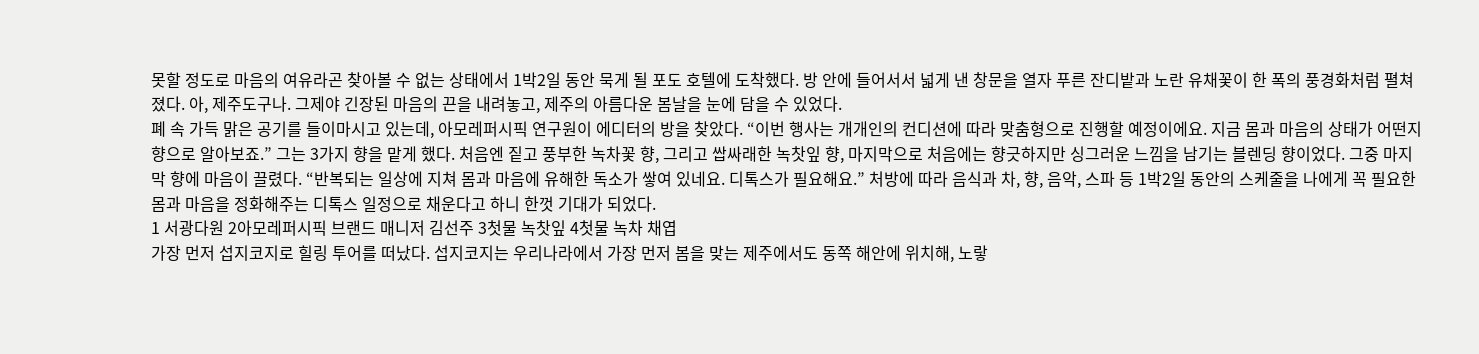못할 정도로 마음의 여유라곤 찾아볼 수 없는 상태에서 1박2일 동안 묵게 될 포도 호텔에 도착했다. 방 안에 들어서서 넓게 낸 창문을 열자 푸른 잔디밭과 노란 유채꽃이 한 폭의 풍경화처럼 펼쳐졌다. 아, 제주도구나. 그제야 긴장된 마음의 끈을 내려놓고, 제주의 아름다운 봄날을 눈에 담을 수 있었다.
폐 속 가득 맑은 공기를 들이마시고 있는데, 아모레퍼시픽 연구원이 에디터의 방을 찾았다. “이번 행사는 개개인의 컨디션에 따라 맞춤형으로 진행할 예정이에요. 지금 몸과 마음의 상태가 어떤지 향으로 알아보죠.” 그는 3가지 향을 맡게 했다. 처음엔 짙고 풍부한 녹차꽃 향, 그리고 쌉싸래한 녹찻잎 향, 마지막으로 처음에는 향긋하지만 싱그러운 느낌을 남기는 블렌딩 향이었다. 그중 마지막 향에 마음이 끌렸다. “반복되는 일상에 지쳐 몸과 마음에 유해한 독소가 쌓여 있네요. 디톡스가 필요해요.” 처방에 따라 음식과 차, 향, 음악, 스파 등 1박2일 동안의 스케줄을 나에게 꼭 필요한 몸과 마음을 정화해주는 디톡스 일정으로 채운다고 하니 한껏 기대가 되었다.
1 서광다원 2아모레퍼시픽 브랜드 매니저 김선주 3첫물 녹찻잎 4첫물 녹차 채엽
가장 먼저 섭지코지로 힐링 투어를 떠났다. 섭지코지는 우리나라에서 가장 먼저 봄을 맞는 제주에서도 동쪽 해안에 위치해, 노랗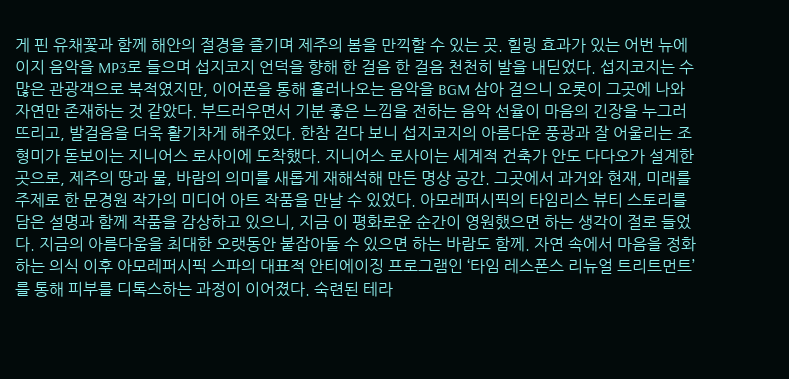게 핀 유채꽃과 함께 해안의 절경을 즐기며 제주의 봄을 만끽할 수 있는 곳. 힐링 효과가 있는 어번 뉴에이지 음악을 MP3로 들으며 섭지코지 언덕을 향해 한 걸음 한 걸음 천천히 발을 내딛었다. 섭지코지는 수많은 관광객으로 북적였지만, 이어폰을 통해 흘러나오는 음악을 BGM 삼아 걸으니 오롯이 그곳에 나와 자연만 존재하는 것 같았다. 부드러우면서 기분 좋은 느낌을 전하는 음악 선율이 마음의 긴장을 누그러뜨리고, 발걸음을 더욱 활기차게 해주었다. 한참 걷다 보니 섭지코지의 아름다운 풍광과 잘 어울리는 조형미가 돋보이는 지니어스 로사이에 도착했다. 지니어스 로사이는 세계적 건축가 안도 다다오가 설계한 곳으로, 제주의 땅과 물, 바람의 의미를 새롭게 재해석해 만든 명상 공간. 그곳에서 과거와 현재, 미래를 주제로 한 문경원 작가의 미디어 아트 작품을 만날 수 있었다. 아모레퍼시픽의 타임리스 뷰티 스토리를 담은 설명과 함께 작품을 감상하고 있으니, 지금 이 평화로운 순간이 영원했으면 하는 생각이 절로 들었다. 지금의 아름다움을 최대한 오랫동안 붙잡아둘 수 있으면 하는 바람도 함께. 자연 속에서 마음을 정화하는 의식 이후 아모레퍼시픽 스파의 대표적 안티에이징 프로그램인 ‘타임 레스폰스 리뉴얼 트리트먼트’를 통해 피부를 디톡스하는 과정이 이어졌다. 숙련된 테라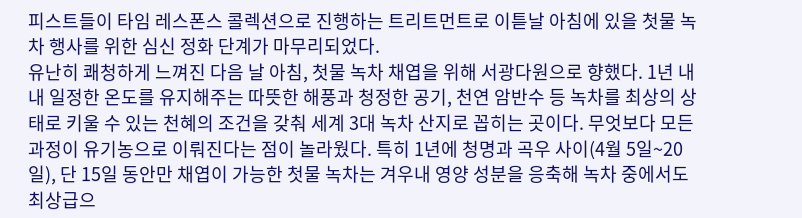피스트들이 타임 레스폰스 콜렉션으로 진행하는 트리트먼트로 이튿날 아침에 있을 첫물 녹차 행사를 위한 심신 정화 단계가 마무리되었다.
유난히 쾌청하게 느껴진 다음 날 아침, 첫물 녹차 채엽을 위해 서광다원으로 향했다. 1년 내내 일정한 온도를 유지해주는 따뜻한 해풍과 청정한 공기, 천연 암반수 등 녹차를 최상의 상태로 키울 수 있는 천혜의 조건을 갖춰 세계 3대 녹차 산지로 꼽히는 곳이다. 무엇보다 모든 과정이 유기농으로 이뤄진다는 점이 놀라웠다. 특히 1년에 청명과 곡우 사이(4월 5일~20일), 단 15일 동안만 채엽이 가능한 첫물 녹차는 겨우내 영양 성분을 응축해 녹차 중에서도 최상급으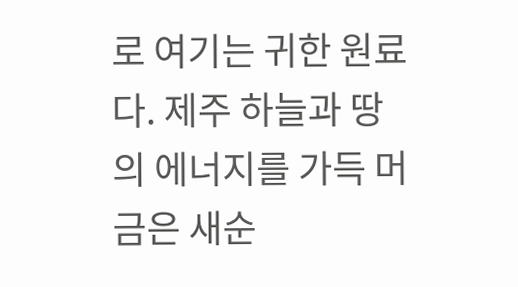로 여기는 귀한 원료다. 제주 하늘과 땅의 에너지를 가득 머금은 새순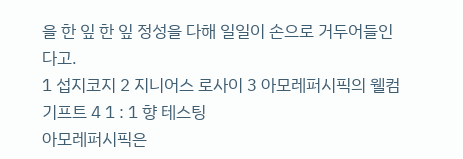을 한 잎 한 잎 정성을 다해 일일이 손으로 거두어들인다고.
1 섭지코지 2 지니어스 로사이 3 아모레퍼시픽의 웰컴 기프트 4 1 : 1 향 테스팅
아모레퍼시픽은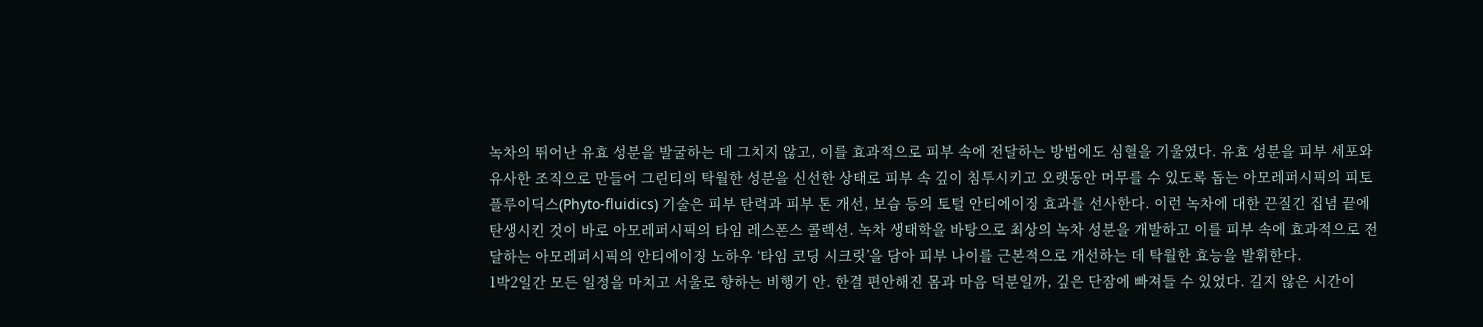녹차의 뛰어난 유효 성분을 발굴하는 데 그치지 않고, 이를 효과적으로 피부 속에 전달하는 방법에도 심혈을 기울였다. 유효 성분을 피부 세포와 유사한 조직으로 만들어 그린티의 탁월한 성분을 신선한 상태로 피부 속 깊이 침투시키고 오랫동안 머무를 수 있도록 돕는 아모레퍼시픽의 피토플루이딕스(Phyto-fluidics) 기술은 피부 탄력과 피부 톤 개선, 보습 등의 토털 안티에이징 효과를 선사한다. 이런 녹차에 대한 끈질긴 집념 끝에 탄생시킨 것이 바로 아모레퍼시픽의 타임 레스폰스 콜렉션. 녹차 생태학을 바탕으로 최상의 녹차 성분을 개발하고 이를 피부 속에 효과적으로 전달하는 아모레퍼시픽의 안티에이징 노하우 ‘타임 코딩 시크릿’을 담아 피부 나이를 근본적으로 개선하는 데 탁월한 효능을 발휘한다.
1박2일간 모든 일정을 마치고 서울로 향하는 비행기 안. 한결 편안해진 몸과 마음 덕분일까, 깊은 단잠에 빠져들 수 있었다. 길지 않은 시간이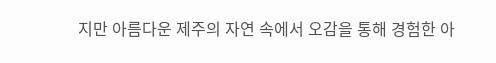지만 아름다운 제주의 자연 속에서 오감을 통해 경험한 아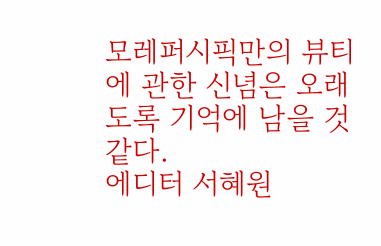모레퍼시픽만의 뷰티에 관한 신념은 오래도록 기억에 남을 것 같다.
에디터 서혜원